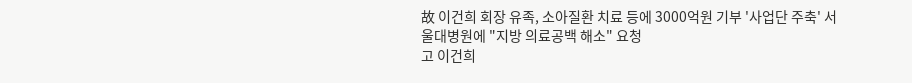故 이건희 회장 유족, 소아질환 치료 등에 3000억원 기부 '사업단 주축' 서울대병원에 "지방 의료공백 해소" 요청
고 이건희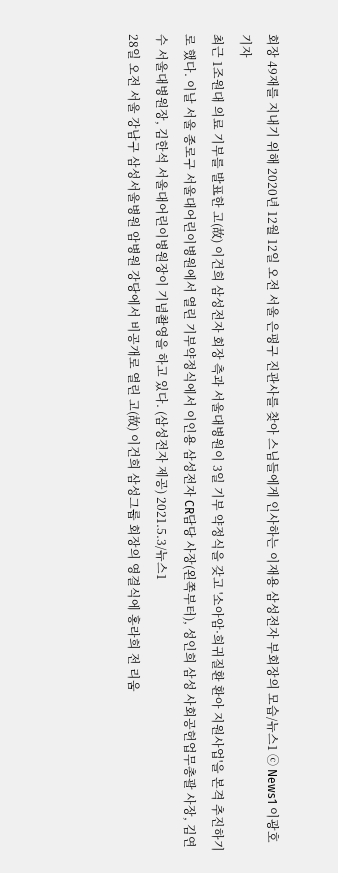회장 49재를 지내기 위해 2020년 12월 12일 오전 서울 은평구 진관사를 찾아 스님들에게 인사하는 이재용 삼성전자 부회장의 모습/뉴스1 ⓒ News1 이광호 기자
최근 1조원대 의료 기부를 발표한 고(故) 이건희 삼성전자 회장 측과 서울대병원이 3일 기부 약정식을 갖고 '소아암·희귀질환 환아 지원사업'을 본격 추진하기로 했다. 이날 서울 종로구 서울대어린이병원에서 열린 기부약정식에서 이인용 삼성전자 CR담당 사장(왼쪽부터), 성인희 삼성 사회공헌업무총괄 사장, 김연수 서울대병원장, 김한석 서울대어린이병원장이 기념촬영을 하고 있다. (삼성전자 제공) 2021.5.3/뉴스1
28일 오전 서울 강남구 삼성서울병원 암병원 강당에서 비공개로 열린 고(故) 이건희 삼성그룹 회장의 영결식에 홍라희 전 리움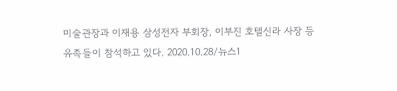미술관장과 이재용 삼성전자 부회장, 이부진 호텔신라 사장 등 유족들이 참석하고 있다. 2020.10.28/뉴스1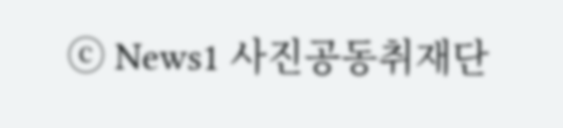ⓒ News1 사진공동취재단